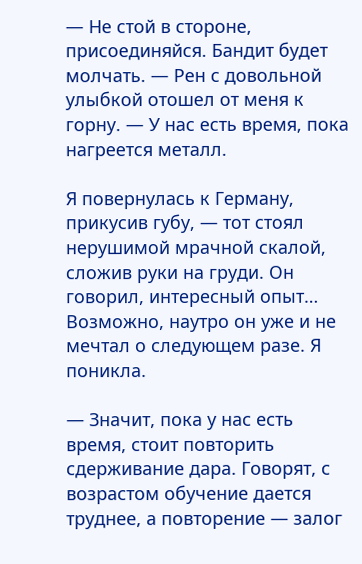— Не стой в стороне, присоединяйся. Бандит будет молчать. — Рен с довольной улыбкой отошел от меня к горну. — У нас есть время, пока нагреется металл.

Я повернулась к Герману, прикусив губу, — тот стоял нерушимой мрачной скалой, сложив руки на груди. Он говорил, интересный опыт… Возможно, наутро он уже и не мечтал о следующем разе. Я поникла.

— Значит, пока у нас есть время, стоит повторить сдерживание дара. Говорят, с возрастом обучение дается труднее, а повторение — залог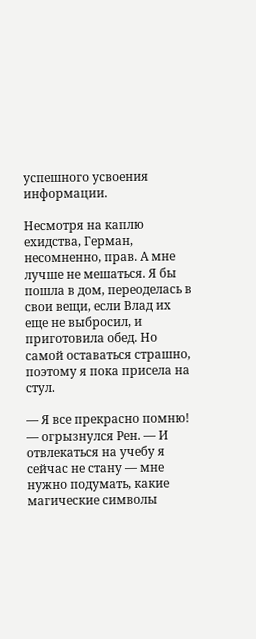успешного усвоения информации.

Несмотря на каплю ехидства, Герман, несомненно, прав. А мне лучше не мешаться. Я бы пошла в дом, переоделась в свои вещи, если Влад их еще не выбросил, и приготовила обед. Но самой оставаться страшно, поэтому я пока присела на стул.

— Я все прекрасно помню! — огрызнулся Рен. — И отвлекаться на учебу я сейчас не стану — мне нужно подумать, какие магические символы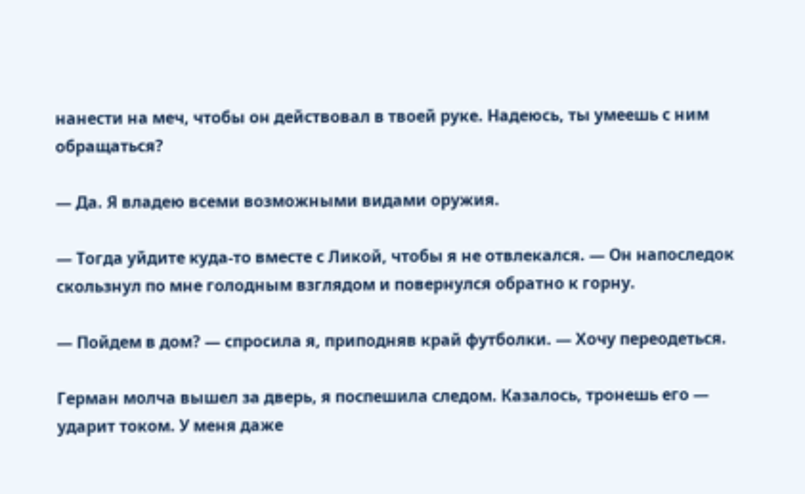нанести на меч, чтобы он действовал в твоей руке. Надеюсь, ты умеешь с ним обращаться?

— Да. Я владею всеми возможными видами оружия.

— Тогда уйдите куда-то вместе с Ликой, чтобы я не отвлекался. — Он напоследок скользнул по мне голодным взглядом и повернулся обратно к горну.

— Пойдем в дом? — спросила я, приподняв край футболки. — Хочу переодеться.

Герман молча вышел за дверь, я поспешила следом. Казалось, тронешь его — ударит током. У меня даже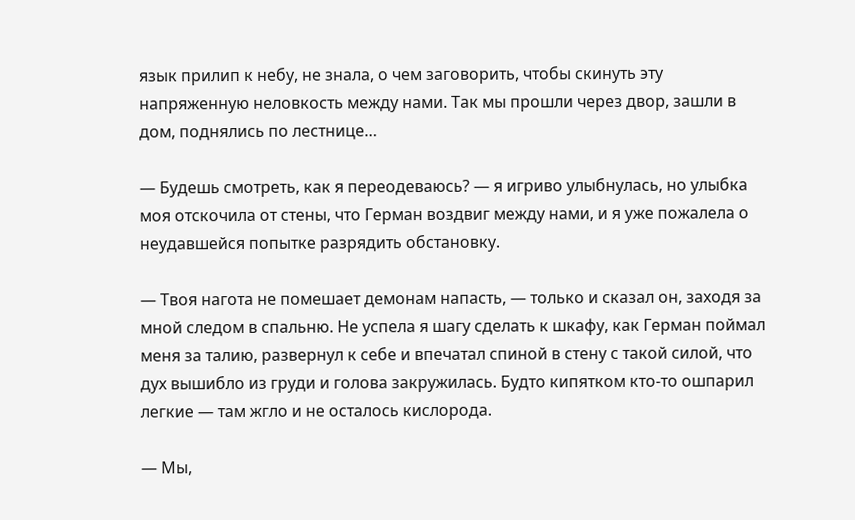язык прилип к небу, не знала, о чем заговорить, чтобы скинуть эту напряженную неловкость между нами. Так мы прошли через двор, зашли в дом, поднялись по лестнице…

— Будешь смотреть, как я переодеваюсь? — я игриво улыбнулась, но улыбка моя отскочила от стены, что Герман воздвиг между нами, и я уже пожалела о неудавшейся попытке разрядить обстановку.

— Твоя нагота не помешает демонам напасть, — только и сказал он, заходя за мной следом в спальню. Не успела я шагу сделать к шкафу, как Герман поймал меня за талию, развернул к себе и впечатал спиной в стену с такой силой, что дух вышибло из груди и голова закружилась. Будто кипятком кто-то ошпарил легкие — там жгло и не осталось кислорода.

— Мы,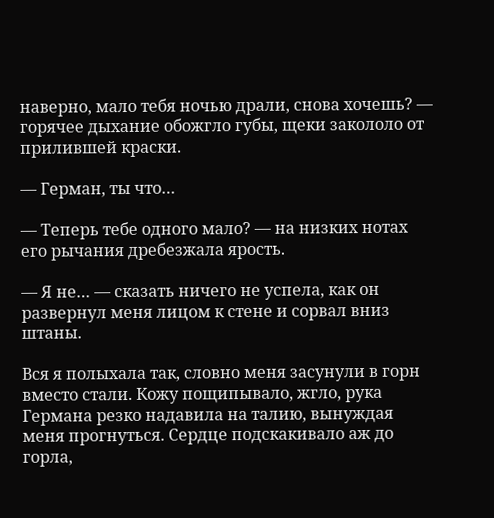наверно, мало тебя ночью драли, снова хочешь? — горячее дыхание обожгло губы, щеки закололо от прилившей краски.

— Герман, ты что…

— Теперь тебе одного мало? — на низких нотах его рычания дребезжала ярость.

— Я не… — сказать ничего не успела, как он развернул меня лицом к стене и сорвал вниз штаны.

Вся я полыхала так, словно меня засунули в горн вместо стали. Кожу пощипывало, жгло, рука Германа резко надавила на талию, вынуждая меня прогнуться. Сердце подскакивало аж до горла,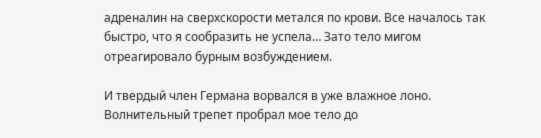адреналин на сверхскорости метался по крови. Все началось так быстро, что я сообразить не успела… Зато тело мигом отреагировало бурным возбуждением.

И твердый член Германа ворвался в уже влажное лоно. Волнительный трепет пробрал мое тело до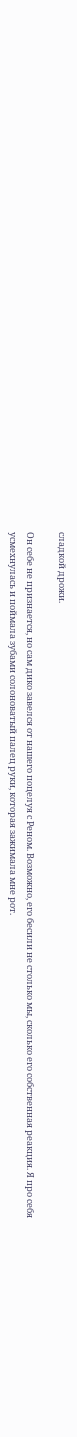сладкой дрожи.

Он себе не признается, но сам дико завелся от нашего поцелуя с Реном. Возможно, его бесили не столько мы, сколько его собственная реакция. Я про себя усмехнулась и поймала зубами солоноватый палец руки, которая зажимала мне рот.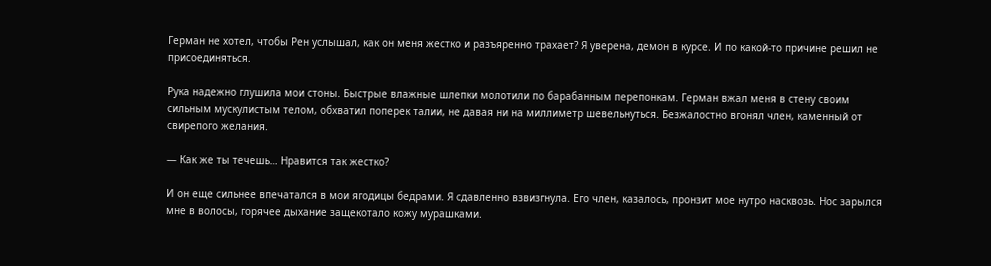Герман не хотел, чтобы Рен услышал, как он меня жестко и разъяренно трахает? Я уверена, демон в курсе. И по какой-то причине решил не присоединяться.

Рука надежно глушила мои стоны. Быстрые влажные шлепки молотили по барабанным перепонкам. Герман вжал меня в стену своим сильным мускулистым телом, обхватил поперек талии, не давая ни на миллиметр шевельнуться. Безжалостно вгонял член, каменный от свирепого желания.

— Как же ты течешь… Нравится так жестко?

И он еще сильнее впечатался в мои ягодицы бедрами. Я сдавленно взвизгнула. Его член, казалось, пронзит мое нутро насквозь. Нос зарылся мне в волосы, горячее дыхание защекотало кожу мурашками.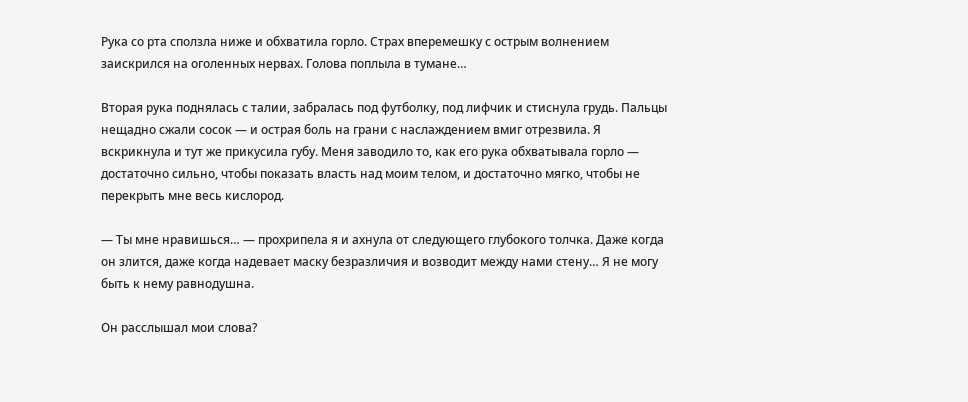Рука со рта сползла ниже и обхватила горло. Страх вперемешку с острым волнением заискрился на оголенных нервах. Голова поплыла в тумане…

Вторая рука поднялась с талии, забралась под футболку, под лифчик и стиснула грудь. Пальцы нещадно сжали сосок — и острая боль на грани с наслаждением вмиг отрезвила. Я вскрикнула и тут же прикусила губу. Меня заводило то, как его рука обхватывала горло — достаточно сильно, чтобы показать власть над моим телом, и достаточно мягко, чтобы не перекрыть мне весь кислород.

— Ты мне нравишься… — прохрипела я и ахнула от следующего глубокого толчка. Даже когда он злится, даже когда надевает маску безразличия и возводит между нами стену… Я не могу быть к нему равнодушна.

Он расслышал мои слова?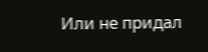Или не придал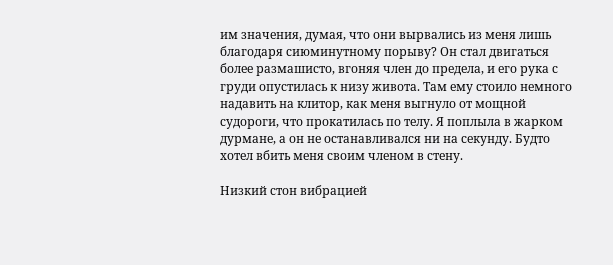им значения, думая, что они вырвались из меня лишь благодаря сиюминутному порыву? Он стал двигаться более размашисто, вгоняя член до предела, и его рука с груди опустилась к низу живота. Там ему стоило немного надавить на клитор, как меня выгнуло от мощной судороги, что прокатилась по телу. Я поплыла в жарком дурмане, а он не останавливался ни на секунду. Будто хотел вбить меня своим членом в стену.

Низкий стон вибрацией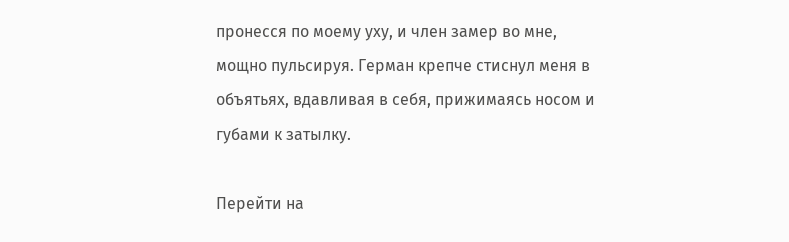пронесся по моему уху, и член замер во мне, мощно пульсируя. Герман крепче стиснул меня в объятьях, вдавливая в себя, прижимаясь носом и губами к затылку.

Перейти на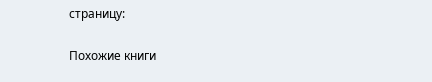страницу:

Похожие книги